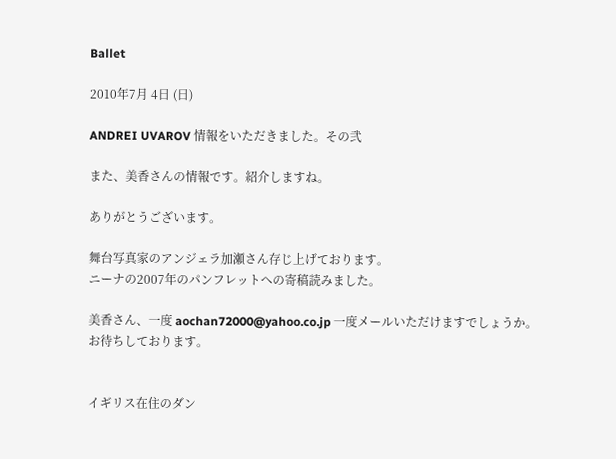Ballet

2010年7月 4日 (日)

ANDREI UVAROV 情報をいただきました。その弐

また、美香さんの情報です。紹介しますね。

ありがとうございます。

舞台写真家のアンジェラ加瀬さん存じ上げております。
ニーナの2007年のパンフレットへの寄稿読みました。

美香さん、一度 aochan72000@yahoo.co.jp 一度メールいただけますでしょうか。
お待ちしております。


イギリス在住のダン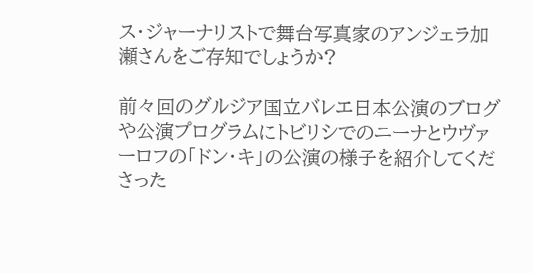ス・ジャーナリストで舞台写真家のアンジェラ加瀬さんをご存知でしょうか?

前々回のグルジア国立バレエ日本公演のブログや公演プログラムにトビリシでのニーナとウヴァーロフの「ドン・キ」の公演の様子を紹介してくださった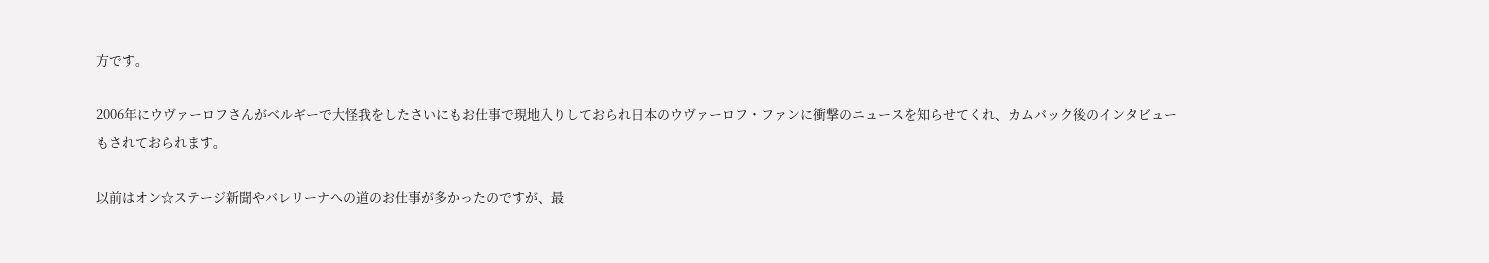方です。

2006年にウヴァーロフさんがベルギーで大怪我をしたさいにもお仕事で現地入りしておられ日本のウヴァーロフ・ファンに衝撃のニュースを知らせてくれ、カムバック後のインタビューもされておられます。

以前はオン☆ステージ新聞やバレリーナへの道のお仕事が多かったのですが、最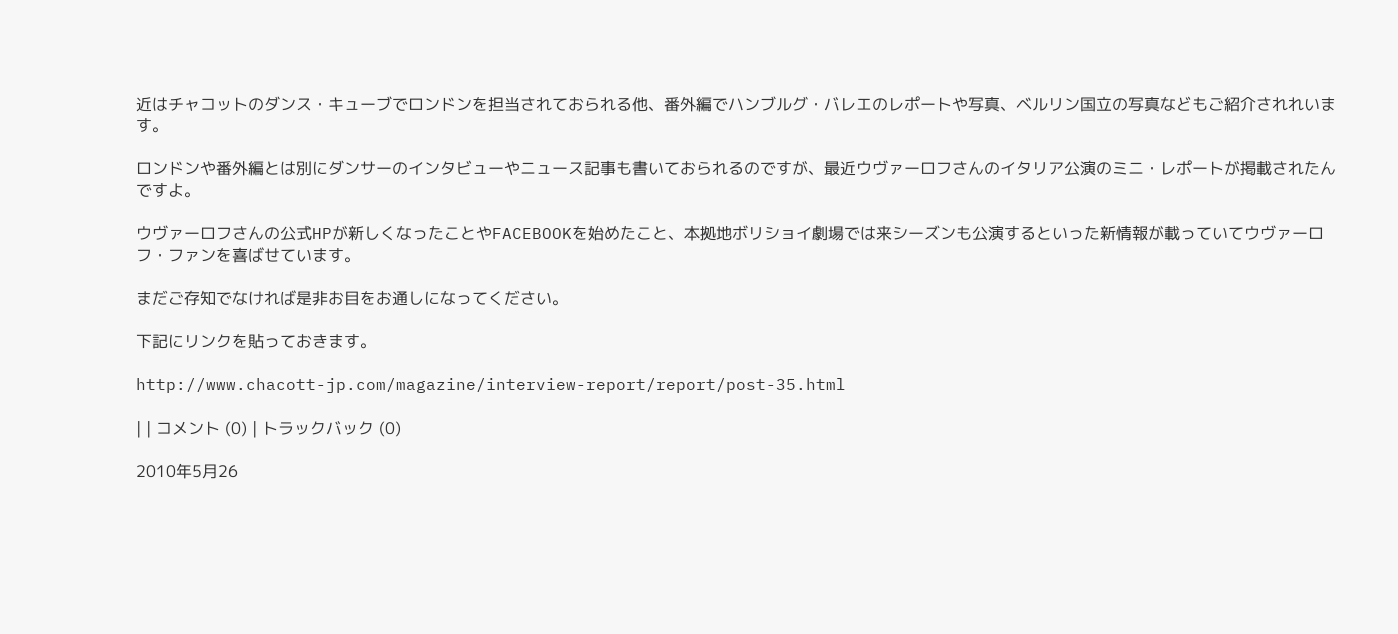近はチャコットのダンス・キューブでロンドンを担当されておられる他、番外編でハンブルグ・バレエのレポートや写真、ベルリン国立の写真などもご紹介されれいます。

ロンドンや番外編とは別にダンサーのインタビューやニュース記事も書いておられるのですが、最近ウヴァーロフさんのイタリア公演のミニ・レポートが掲載されたんですよ。

ウヴァーロフさんの公式HPが新しくなったことやFACEBOOKを始めたこと、本拠地ボリショイ劇場では来シーズンも公演するといった新情報が載っていてウヴァーロフ・ファンを喜ばせています。

まだご存知でなければ是非お目をお通しになってください。

下記にリンクを貼っておきます。

http://www.chacott-jp.com/magazine/interview-report/report/post-35.html

| | コメント (0) | トラックバック (0)

2010年5月26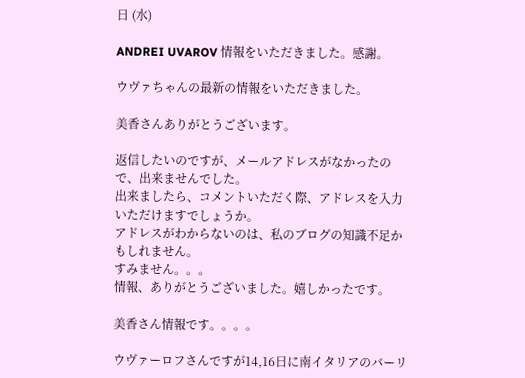日 (水)

ANDREI UVAROV 情報をいただきました。感謝。

ウヴァちゃんの最新の情報をいただきました。

美香さんありがとうございます。

返信したいのですが、メールアドレスがなかったので、出来ませんでした。
出来ましたら、コメントいただく際、アドレスを入力いただけますでしょうか。
アドレスがわからないのは、私のブログの知識不足かもしれません。
すみません。。。
情報、ありがとうございました。嬉しかったです。

美香さん情報です。。。。

ウヴァーロフさんですが14,16日に南イタリアのバーリ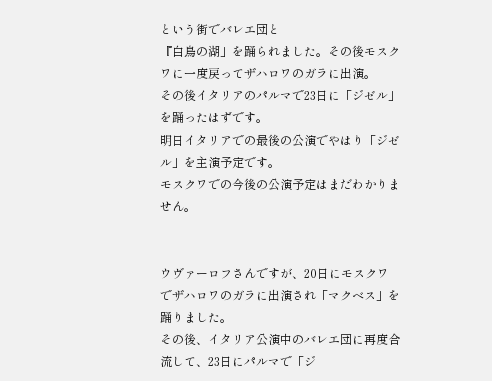という街でバレエ団と
『白鳥の湖」を踊られました。その後モスクワに一度戻ってザハロワのガラに出演。
その後イタリアのパルマで23日に「ジゼル」を踊ったはずです。
明日イタリアでの最後の公演でやはり「ジゼル」を主演予定です。
モスクワでの今後の公演予定はまだわかりません。


ウヴァーロフさんですが、20日にモスクワでザハロワのガラに出演され「マクベス」を踊りました。
その後、イタリア公演中のバレエ団に再度合流して、23日にパルマで「ジ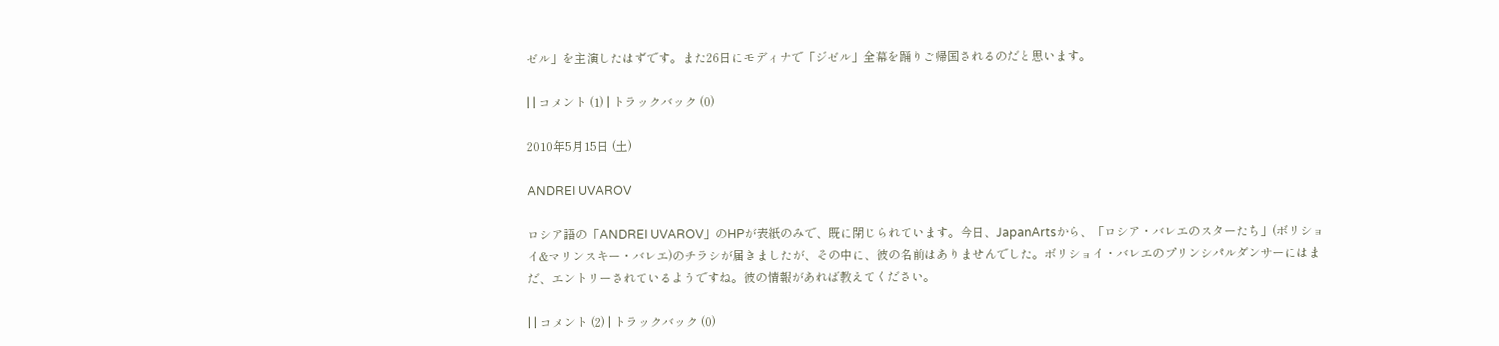ゼル」を主演したはずです。また26日にモディナで「ジゼル」全幕を踊りご帰国されるのだと思います。

| | コメント (1) | トラックバック (0)

2010年5月15日 (土)

ANDREI UVAROV

ロシア語の「ANDREI UVAROV」のHPが表紙のみで、既に閉じられています。今日、JapanArtsから、「ロシア・バレエのスターたち」(ボリショイ&マリンスキー・バレエ)のチラシが届きましたが、その中に、彼の名前はありませんでした。ボリショイ・バレエのプリンシパルダンサーにはまだ、エントリーされているようですね。彼の情報があれば教えてください。

| | コメント (2) | トラックバック (0)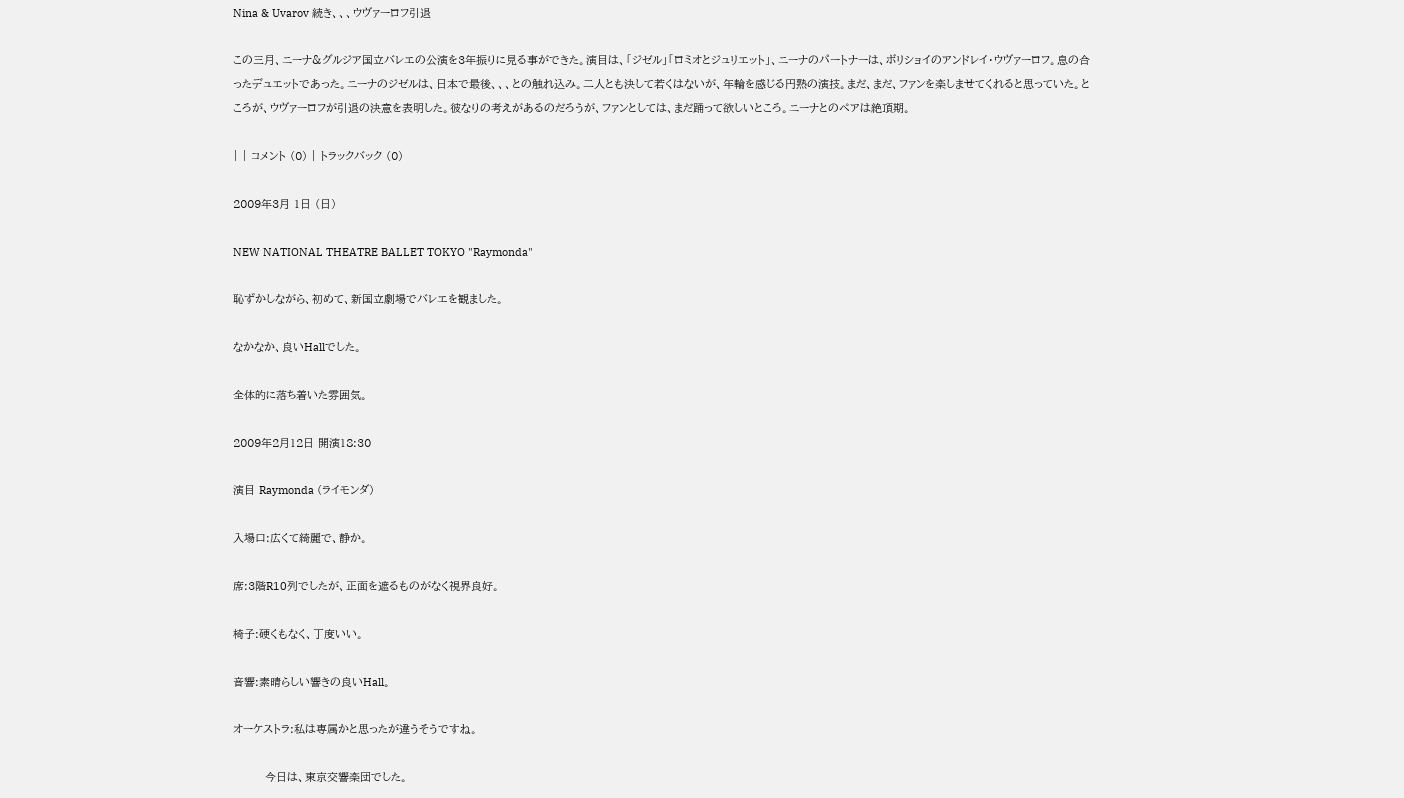Nina & Uvarov 続き、、、ウヴァーロフ引退

この三月、ニーナ&グルジア国立バレエの公演を3年振りに見る事ができた。演目は、「ジゼル」「ロミオとジュリエット」、ニーナのパートナーは、ボリショイのアンドレイ・ウヴァーロフ。息の合ったデュエットであった。ニーナのジゼルは、日本で最後、、、との触れ込み。二人とも決して若くはないが、年輪を感じる円熟の演技。まだ、まだ、ファンを楽しませてくれると思っていた。ところが、ウヴァーロフが引退の決意を表明した。彼なりの考えがあるのだろうが、ファンとしては、まだ踊って欲しいところ。ニーナとのペアは絶頂期。

| | コメント (0) | トラックバック (0)

2009年3月 1日 (日)

NEW NATIONAL THEATRE BALLET TOKYO "Raymonda"

恥ずかしながら、初めて、新国立劇場でバレエを観ました。

なかなか、良いHallでした。

全体的に落ち着いた雰囲気。

2009年2月12日 開演18:30

演目 Raymonda (ライモンダ)

入場口:広くて綺麗で、静か。

席:3階R10列でしたが、正面を遮るものがなく視界良好。

椅子:硬くもなく、丁度いい。

音響:素晴らしい響きの良いHall。

オーケストラ:私は専属かと思ったが違うそうですね。

        今日は、東京交響楽団でした。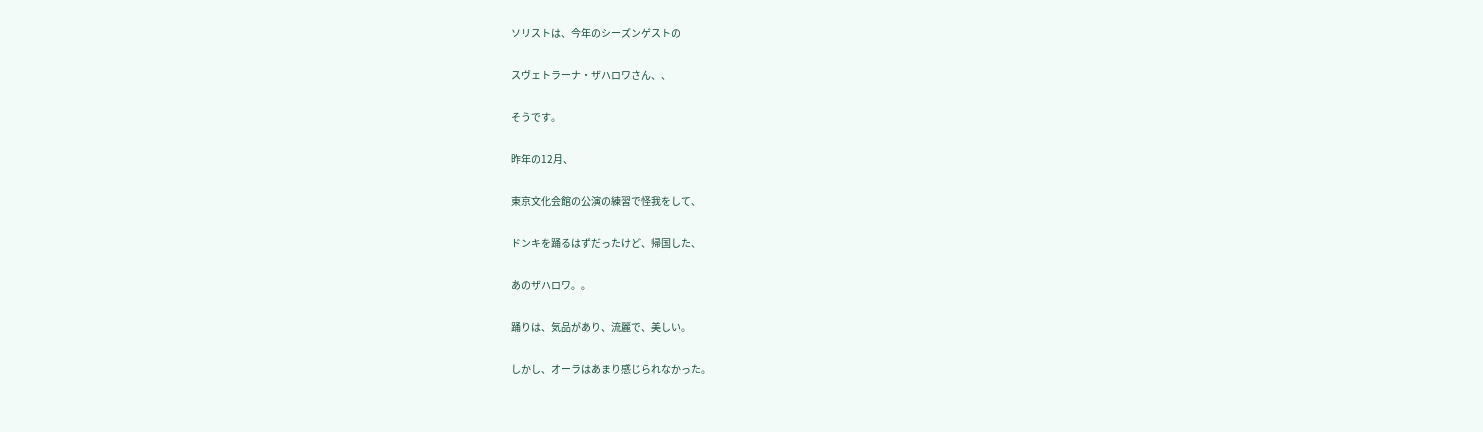ソリストは、今年のシーズンゲストの

スヴェトラーナ・ザハロワさん、、

そうです。

昨年の12月、

東京文化会館の公演の練習で怪我をして、

ドンキを踊るはずだったけど、帰国した、

あのザハロワ。。

踊りは、気品があり、流麗で、美しい。

しかし、オーラはあまり感じられなかった。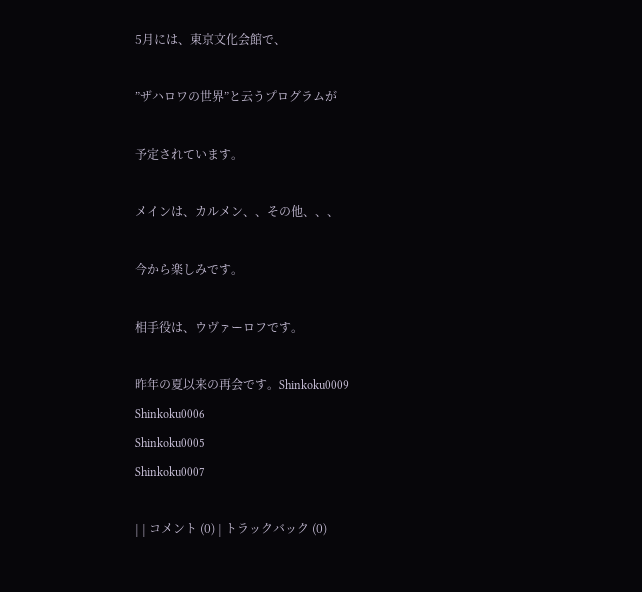5月には、東京文化会館で、

”ザハロワの世界”と云うプログラムが

予定されています。

メインは、カルメン、、その他、、、

今から楽しみです。

相手役は、ウヴァーロフです。

昨年の夏以来の再会です。Shinkoku0009
Shinkoku0006
Shinkoku0005
Shinkoku0007

| | コメント (0) | トラックバック (0)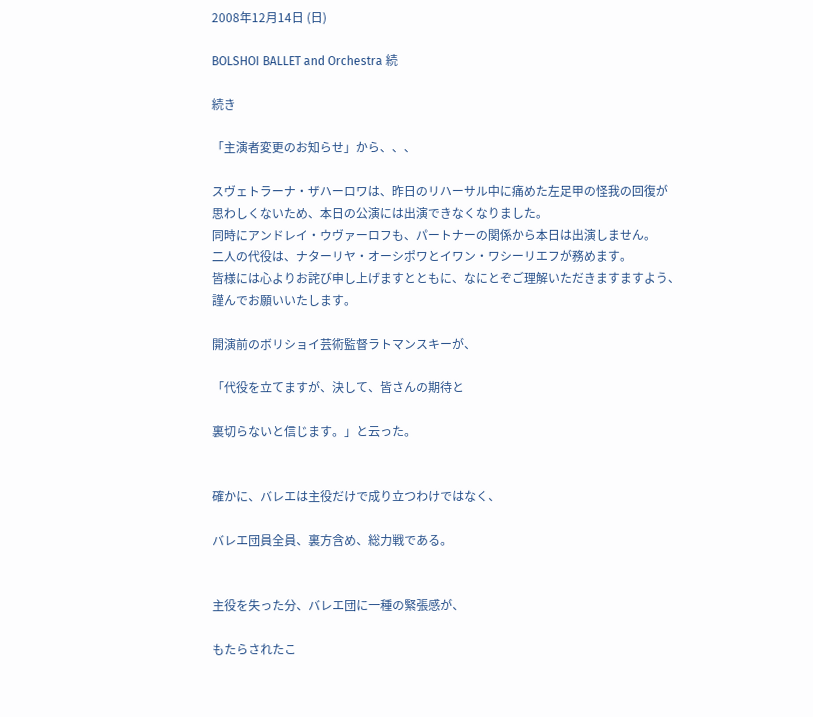2008年12月14日 (日)

BOLSHOI BALLET and Orchestra 続

続き

「主演者変更のお知らせ」から、、、

スヴェトラーナ・ザハーロワは、昨日のリハーサル中に痛めた左足甲の怪我の回復が
思わしくないため、本日の公演には出演できなくなりました。
同時にアンドレイ・ウヴァーロフも、パートナーの関係から本日は出演しません。
二人の代役は、ナターリヤ・オーシポワとイワン・ワシーリエフが務めます。
皆様には心よりお詫び申し上げますとともに、なにとぞご理解いただきますますよう、
謹んでお願いいたします。

開演前のボリショイ芸術監督ラトマンスキーが、

「代役を立てますが、決して、皆さんの期待と

裏切らないと信じます。」と云った。


確かに、バレエは主役だけで成り立つわけではなく、

バレエ団員全員、裏方含め、総力戦である。


主役を失った分、バレエ団に一種の緊張感が、

もたらされたこ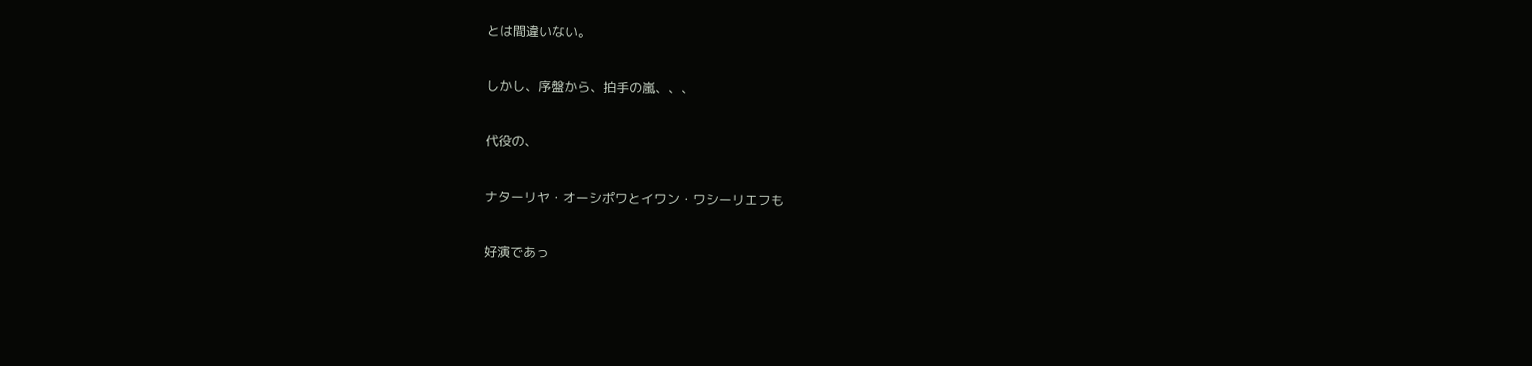とは間違いない。

しかし、序盤から、拍手の嵐、、、

代役の、

ナターリヤ・オーシポワとイワン・ワシーリエフも

好演であっ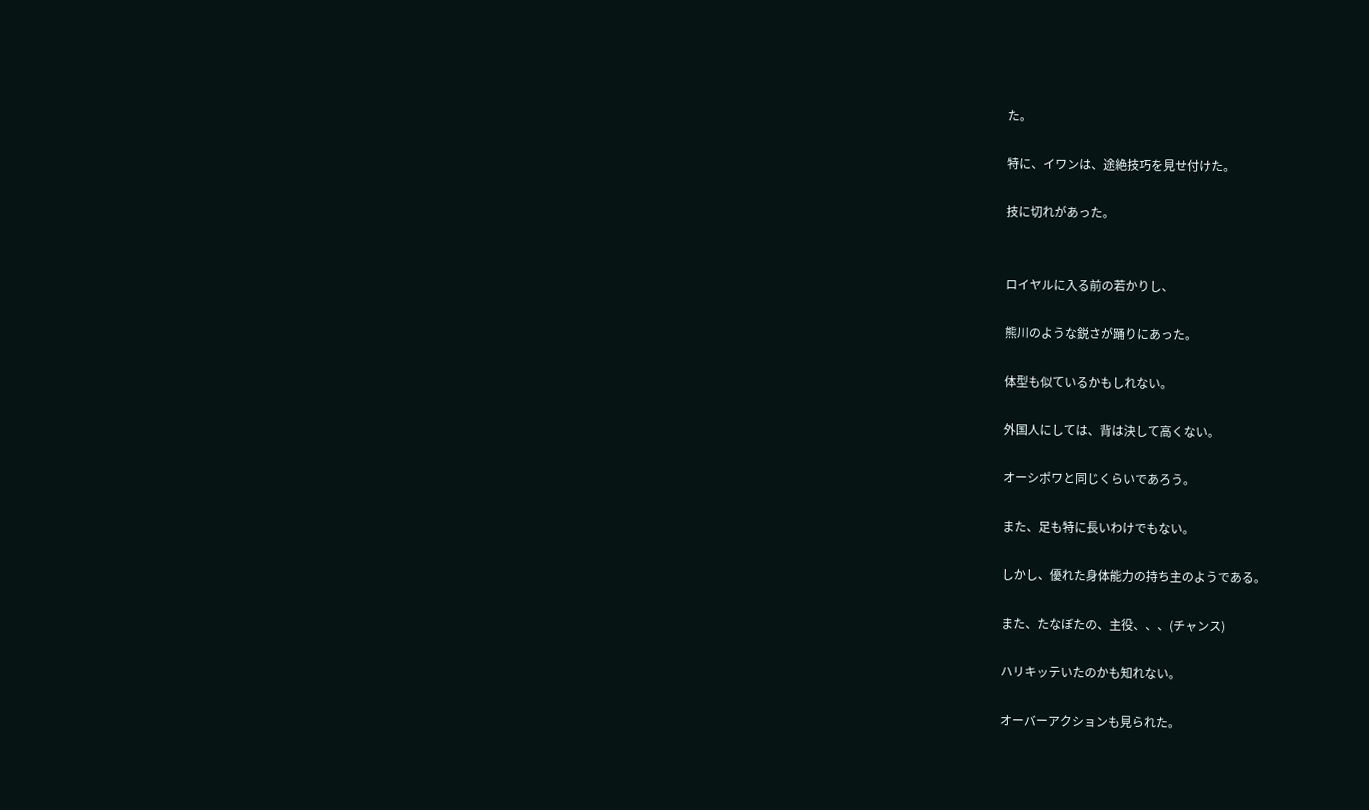た。

特に、イワンは、途絶技巧を見せ付けた。

技に切れがあった。


ロイヤルに入る前の若かりし、

熊川のような鋭さが踊りにあった。

体型も似ているかもしれない。

外国人にしては、背は決して高くない。

オーシポワと同じくらいであろう。

また、足も特に長いわけでもない。

しかし、優れた身体能力の持ち主のようである。

また、たなぼたの、主役、、、(チャンス)

ハリキッテいたのかも知れない。

オーバーアクションも見られた。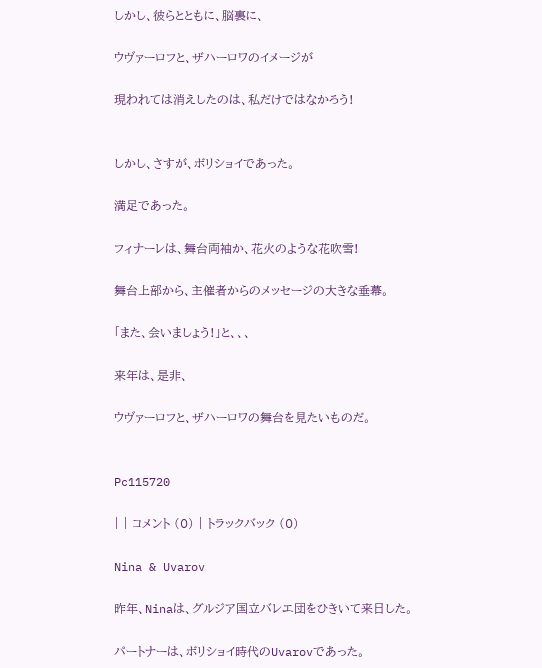しかし、彼らとともに、脳裏に、

ウヴァーロフと、ザハーロワのイメージが

現われては消えしたのは、私だけではなかろう!


しかし、さすが、ボリショイであった。

満足であった。

フィナーレは、舞台両袖か、花火のような花吹雪!

舞台上部から、主催者からのメッセージの大きな垂幕。

「また、会いましょう!」と、、、

来年は、是非、

ウヴァーロフと、ザハーロワの舞台を見たいものだ。


Pc115720

| | コメント (0) | トラックバック (0)

Nina & Uvarov

昨年、Ninaは、グルジア国立バレエ団をひきいて来日した。

パートナーは、ボリショイ時代のUvarovであった。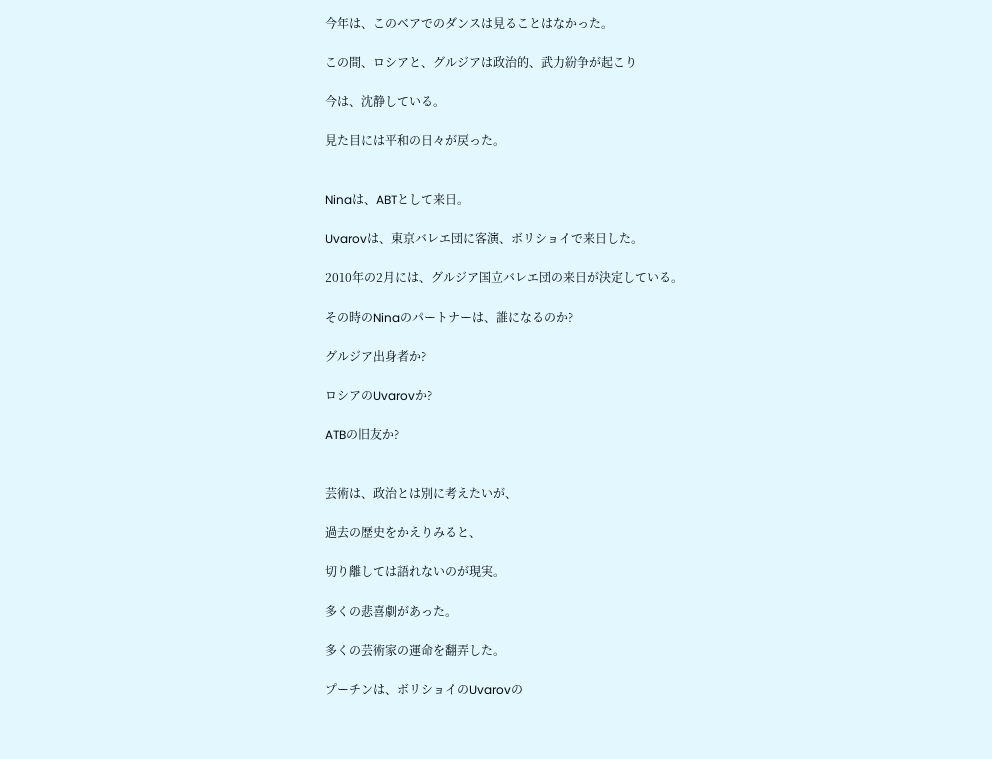今年は、このベアでのダンスは見ることはなかった。

この間、ロシアと、グルジアは政治的、武力紛争が起こり

今は、沈静している。

見た目には平和の日々が戻った。


Ninaは、ABTとして来日。

Uvarovは、東京バレエ団に客演、ボリショイで来日した。

2010年の2月には、グルジア国立バレエ団の来日が決定している。

その時のNinaのパートナーは、誰になるのか?

グルジア出身者か?

ロシアのUvarovか?

ATBの旧友か?


芸術は、政治とは別に考えたいが、

過去の歴史をかえりみると、

切り離しては語れないのが現実。

多くの悲喜劇があった。

多くの芸術家の運命を翻弄した。

プーチンは、ボリショイのUvarovの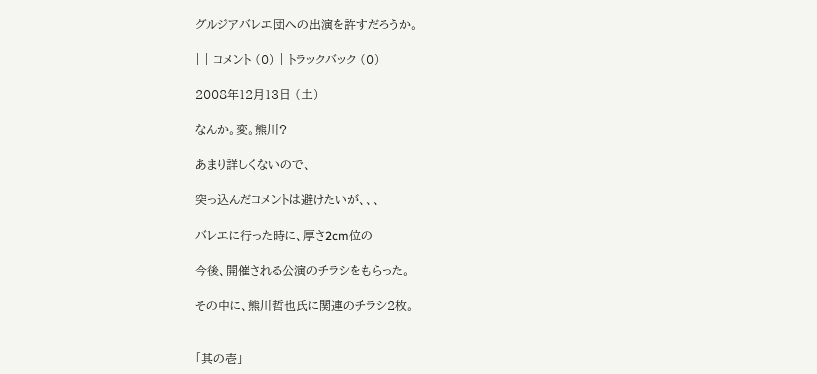グルジアバレエ団への出演を許すだろうか。

| | コメント (0) | トラックバック (0)

2008年12月13日 (土)

なんか。変。熊川?

あまり詳しくないので、

突っ込んだコメントは避けたいが、、、

バレエに行った時に、厚さ2cm位の

今後、開催される公演のチラシをもらった。

その中に、熊川哲也氏に関連のチラシ2枚。


「其の壱」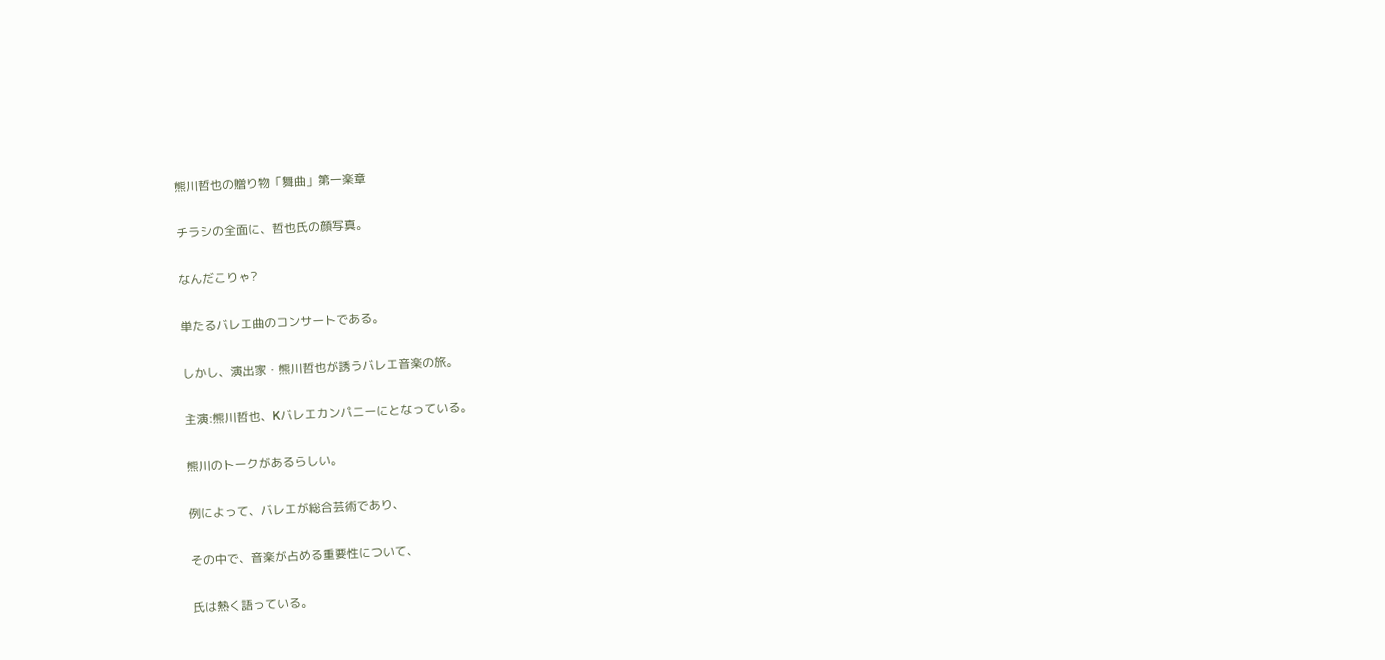熊川哲也の贈り物「舞曲」第一楽章

チラシの全面に、哲也氏の顔写真。

なんだこりゃ?

単たるバレエ曲のコンサートである。

しかし、演出家・熊川哲也が誘うバレエ音楽の旅。

主演:熊川哲也、Kバレエカンパニーにとなっている。

熊川のトークがあるらしい。

例によって、バレエが総合芸術であり、

その中で、音楽が占める重要性について、

氏は熱く語っている。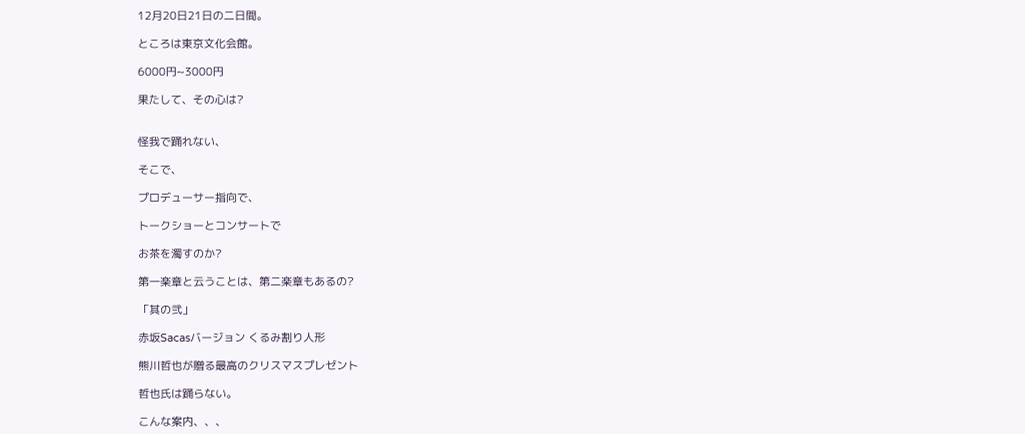12月20日21日の二日間。

ところは東京文化会館。

6000円~3000円

果たして、その心は?


怪我で踊れない、

そこで、

プロデューサー指向で、

トークショーとコンサートで

お茶を濁すのか?

第一楽章と云うことは、第二楽章もあるの?

「其の弐」

赤坂Sacasバージョン くるみ割り人形

熊川哲也が贈る最高のクリスマスプレゼント

哲也氏は踊らない。

こんな案内、、、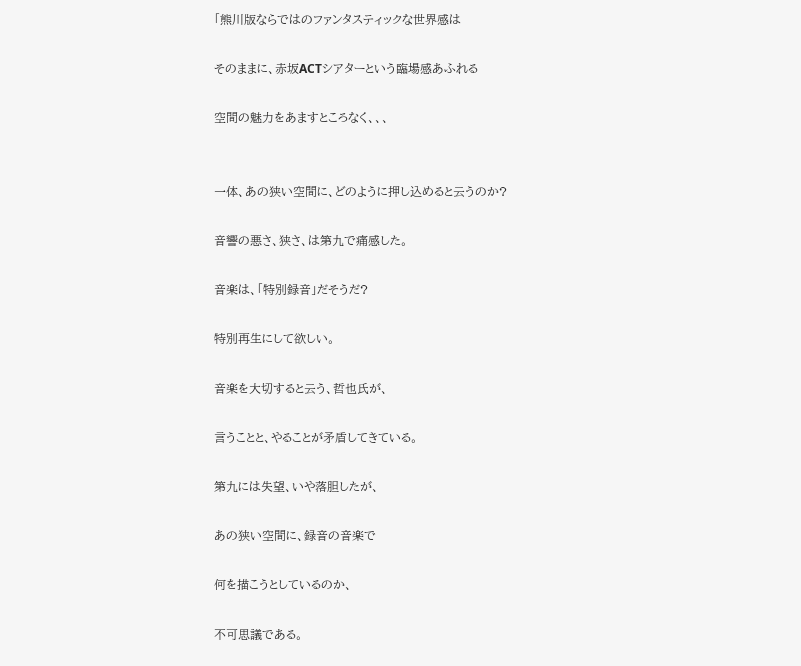「熊川版ならではのファンタスティックな世界感は

そのままに、赤坂ACTシアターという臨場感あふれる

空間の魅力をあますところなく、、、


一体、あの狭い空間に、どのように押し込めると云うのか?

音響の悪さ、狭さ、は第九で痛感した。

音楽は、「特別録音」だそうだ?

特別再生にして欲しい。

音楽を大切すると云う、哲也氏が、

言うことと、やることが矛盾してきている。

第九には失望、いや落胆したが、

あの狭い空間に、録音の音楽で

何を描こうとしているのか、

不可思議である。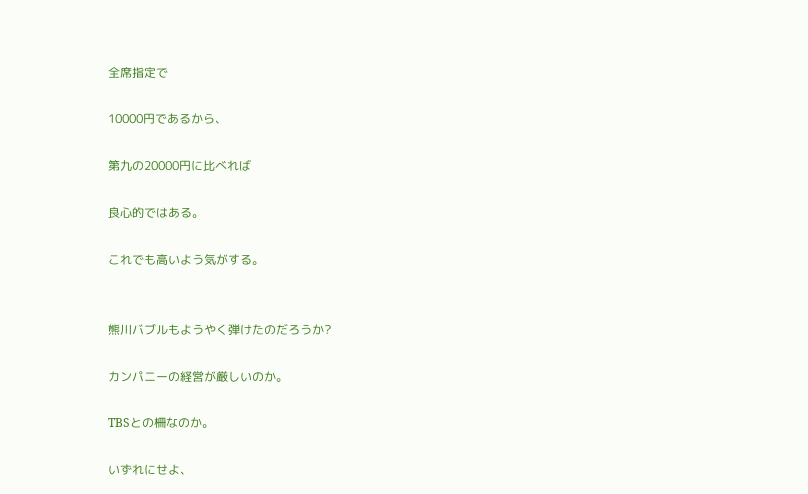全席指定で

10000円であるから、

第九の20000円に比べれば

良心的ではある。

これでも高いよう気がする。


熊川バブルもようやく弾けたのだろうか?

カンパニーの経営が厳しいのか。

TBSとの柵なのか。

いずれにせよ、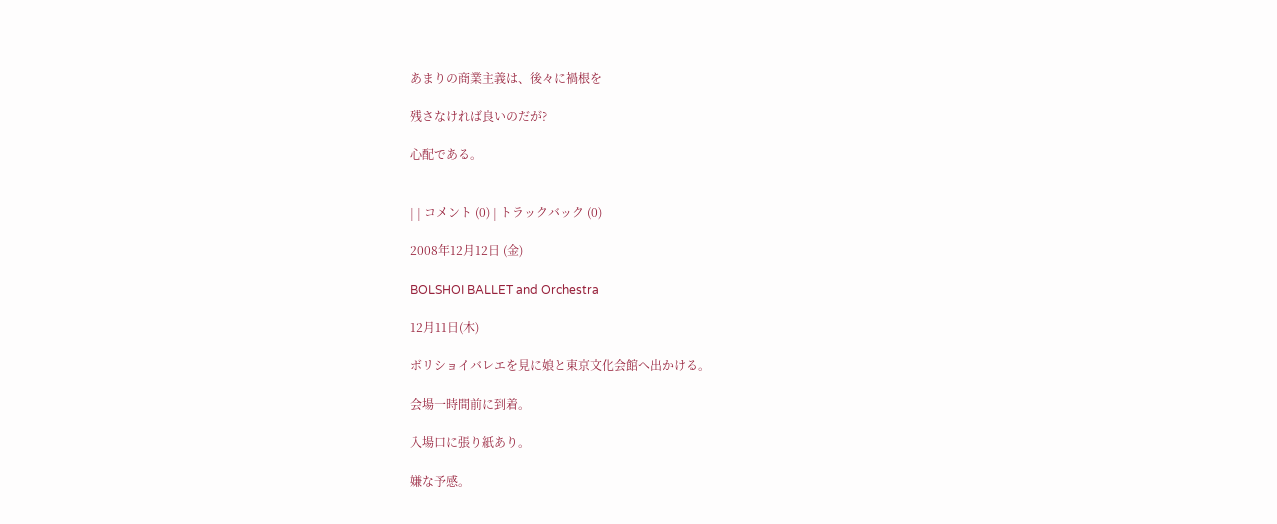あまりの商業主義は、後々に禍根を

残さなければ良いのだが?

心配である。


| | コメント (0) | トラックバック (0)

2008年12月12日 (金)

BOLSHOI BALLET and Orchestra

12月11日(木)

ボリショイバレエを見に娘と東京文化会館へ出かける。

会場一時間前に到着。

入場口に張り紙あり。

嫌な予感。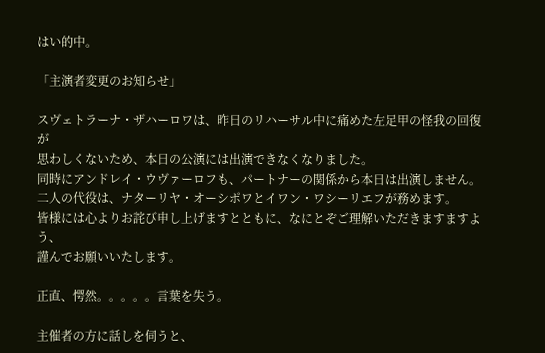はい的中。

「主演者変更のお知らせ」

スヴェトラーナ・ザハーロワは、昨日のリハーサル中に痛めた左足甲の怪我の回復が
思わしくないため、本日の公演には出演できなくなりました。
同時にアンドレイ・ウヴァーロフも、パートナーの関係から本日は出演しません。
二人の代役は、ナターリヤ・オーシポワとイワン・ワシーリエフが務めます。
皆様には心よりお詫び申し上げますとともに、なにとぞご理解いただきますますよう、
謹んでお願いいたします。

正直、愕然。。。。。言葉を失う。

主催者の方に話しを伺うと、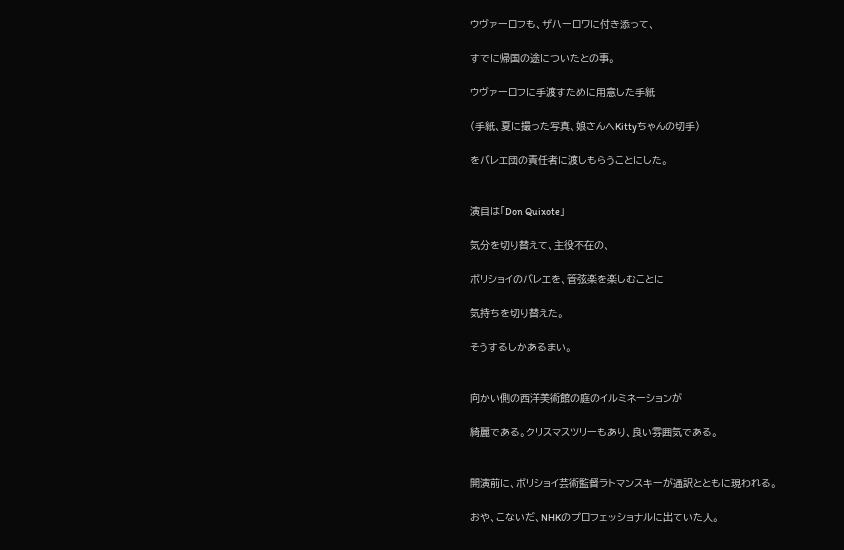ウヴァーロフも、ザハーロワに付き添って、

すでに帰国の途についたとの事。

ウヴァーロフに手渡すために用意した手紙

(手紙、夏に撮った写真、娘さんへKittyちゃんの切手)

をバレエ団の責任者に渡しもらうことにした。


演目は「Don Quixote」

気分を切り替えて、主役不在の、

ボリショイのバレエを、管弦楽を楽しむことに

気持ちを切り替えた。

そうするしかあるまい。


向かい側の西洋美術館の庭のイルミネーションが

綺麗である。クリスマスツリーもあり、良い雰囲気である。


開演前に、ボリショイ芸術監督ラトマンスキーが通訳とともに現われる。

おや、こないだ、NHKのプロフェッショナルに出ていた人。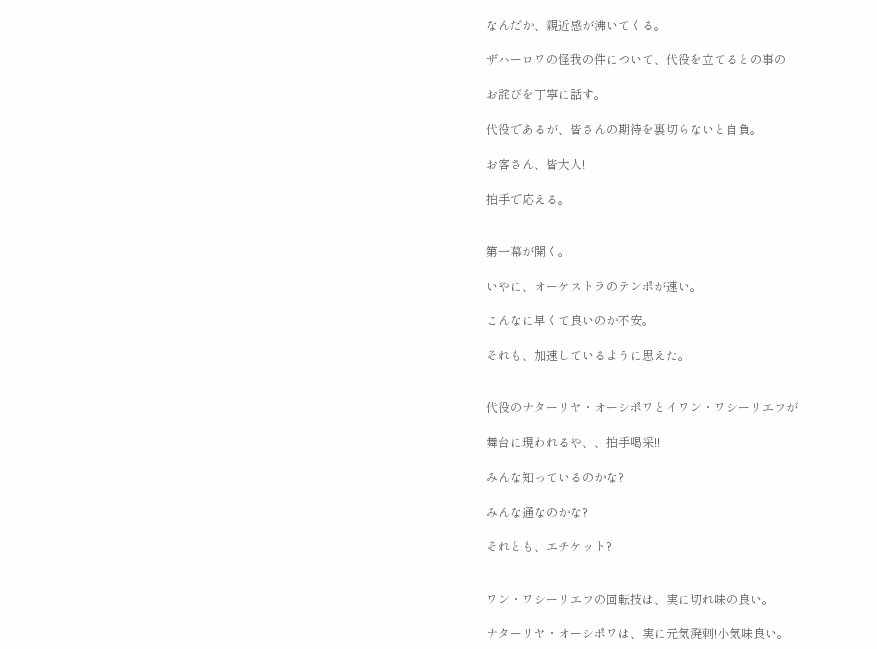なんだか、親近感が沸いてくる。

ザハーロワの怪我の件について、代役を立てるとの事の

お詫びを丁寧に話す。

代役であるが、皆さんの期待を裏切らないと自負。

お客さん、皆大人!

拍手で応える。


第一幕が開く。

いやに、オーケストラのテンポが速い。

こんなに早くて良いのか不安。

それも、加速しているように思えた。


代役のナターリヤ・オーシポワとイワン・ワシーリエフが

舞台に現われるや、、拍手喝采!!

みんな知っているのかな?

みんな通なのかな?

それとも、エチケット?


ワン・ワシーリエフの回転技は、実に切れ味の良い。

ナターリヤ・オーシポワは、実に元気溌剌!小気味良い。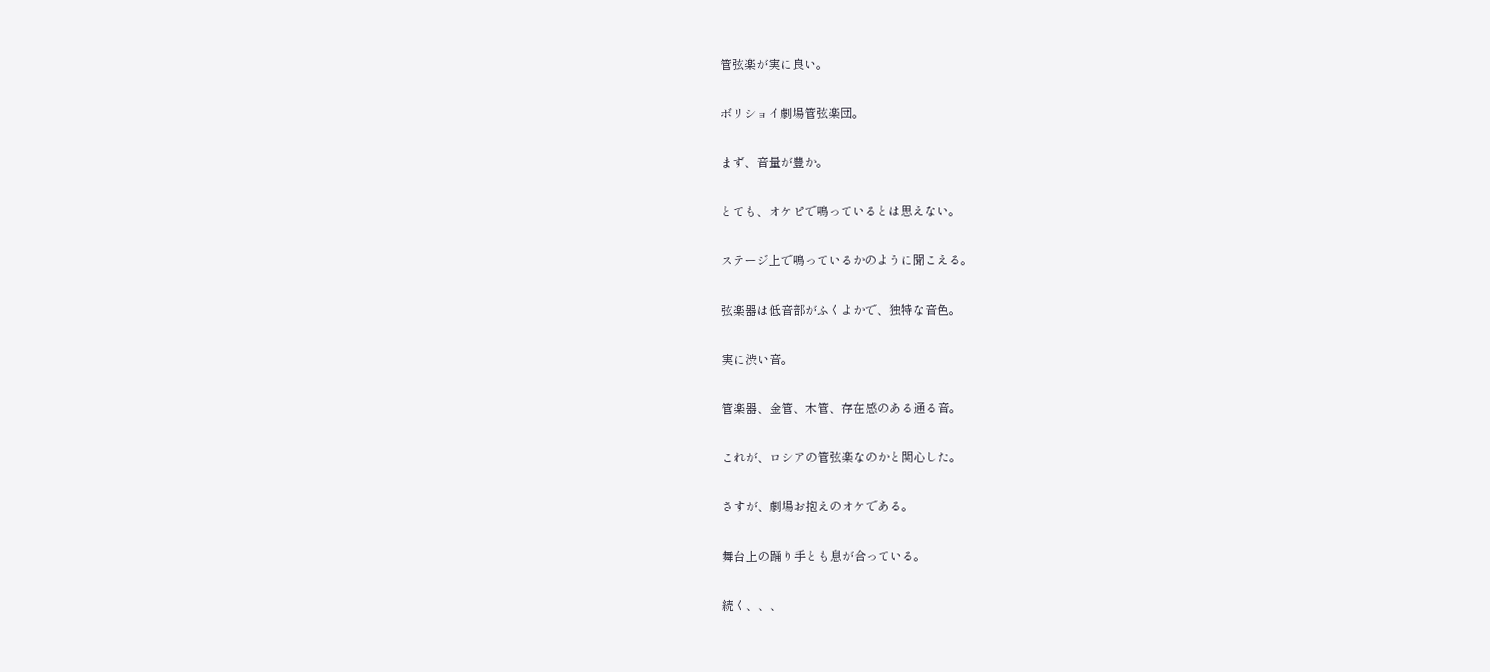管弦楽が実に良い。

ボリショイ劇場管弦楽団。

まず、音量が豊か。

とても、オケピで鳴っているとは思えない。

ステージ上で鳴っているかのように聞こえる。

弦楽器は低音部がふくよかで、独特な音色。

実に渋い音。

管楽器、金管、木管、存在感のある通る音。

これが、ロシアの管弦楽なのかと関心した。

さすが、劇場お抱えのオケである。

舞台上の踊り手とも息が合っている。

続く、、、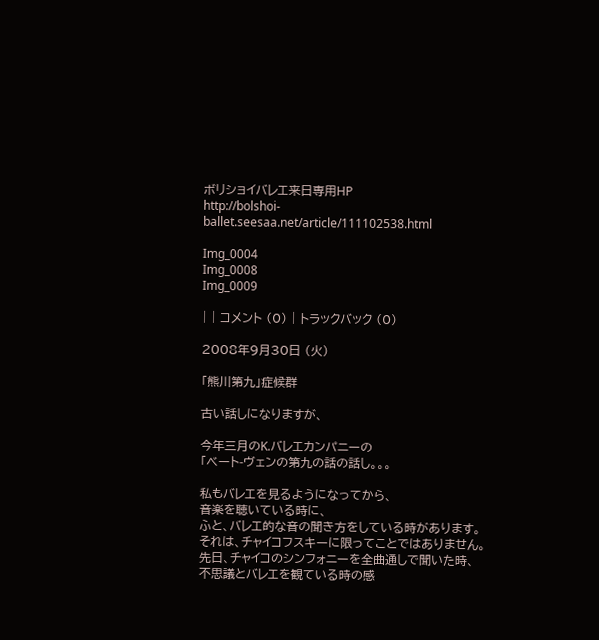ボリショイバレエ来日専用HP
http://bolshoi-ballet.seesaa.net/article/111102538.html

Img_0004
Img_0008
Img_0009

| | コメント (0) | トラックバック (0)

2008年9月30日 (火)

「熊川第九」症候群

古い話しになりますが、

今年三月のK.バレエカンパニーの
「ベート-ヴェンの第九の話の話し。。。

私もバレエを見るようになってから、
音楽を聴いている時に、
ふと、バレエ的な音の聞き方をしている時があります。
それは、チャイコフスキーに限ってことではありません。
先日、チャイコのシンフォニーを全曲通しで聞いた時、
不思議とバレエを観ている時の感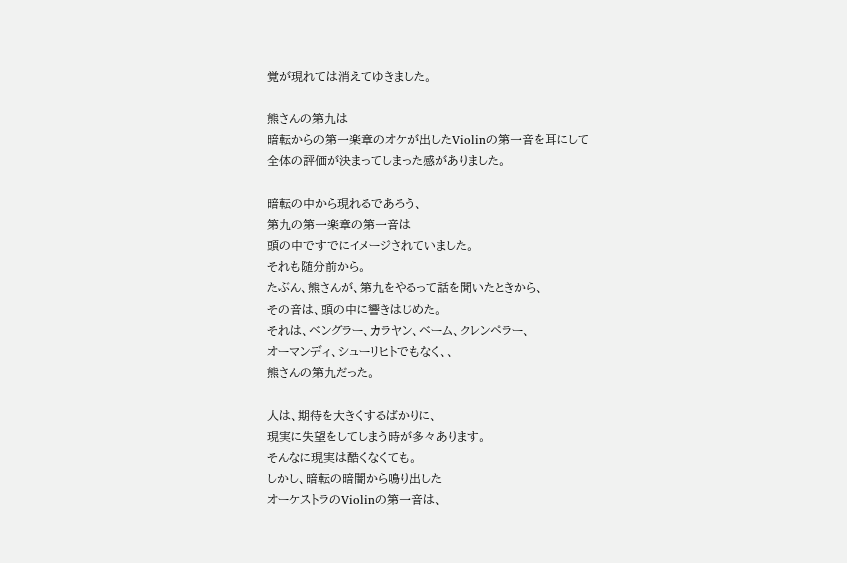覚が現れては消えてゆきました。

熊さんの第九は
暗転からの第一楽章のオケが出したViolinの第一音を耳にして
全体の評価が決まってしまった感がありました。

暗転の中から現れるであろう、
第九の第一楽章の第一音は
頭の中ですでにイメージされていました。
それも随分前から。
たぶん、熊さんが、第九をやるって話を聞いたときから、
その音は、頭の中に響きはじめた。
それは、ベングラー、カラヤン、ベーム、クレンペラー、
オーマンディ、シューリヒトでもなく、、
熊さんの第九だった。

人は、期待を大きくするばかりに、
現実に失望をしてしまう時が多々あります。
そんなに現実は酷くなくても。
しかし、暗転の暗闇から鳴り出した
オーケストラのViolinの第一音は、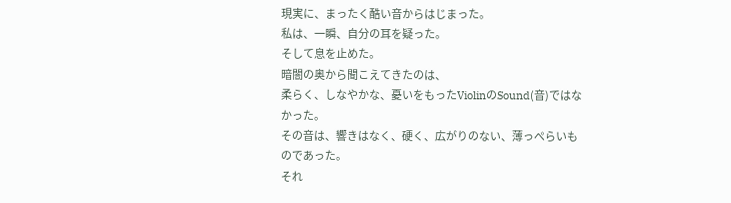現実に、まったく酷い音からはじまった。
私は、一瞬、自分の耳を疑った。
そして息を止めた。
暗闇の奥から聞こえてきたのは、
柔らく、しなやかな、憂いをもったViolinのSound(音)ではなかった。
その音は、響きはなく、硬く、広がりのない、薄っぺらいものであった。
それ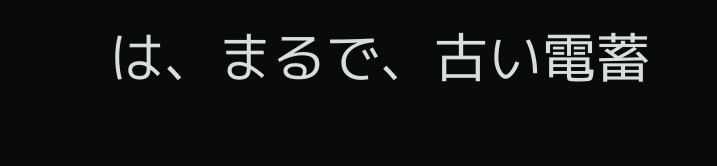は、まるで、古い電蓄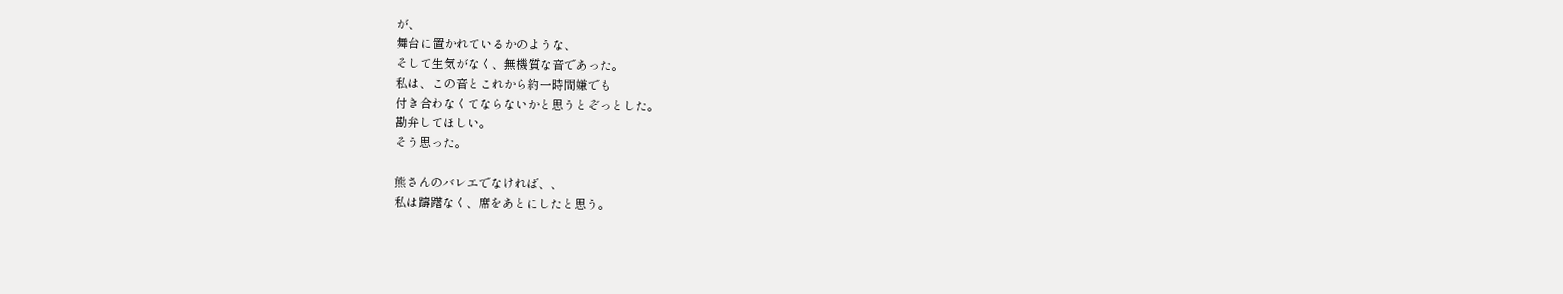が、
舞台に置かれているかのような、
そして生気がなく、無機質な音であった。
私は、この音とこれから約一時間嫌でも
付き合わなくてならないかと思うとぞっとした。
勘弁してほしい。
そう思った。

熊さんのバレエでなければ、、
私は躊躇なく、席をあとにしたと思う。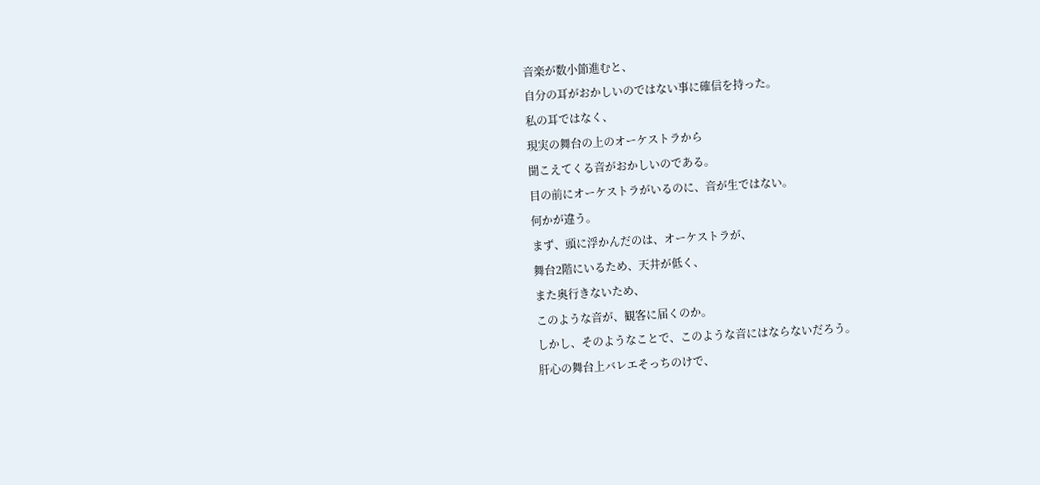音楽が数小節進むと、
自分の耳がおかしいのではない事に確信を持った。
私の耳ではなく、
現実の舞台の上のオーケストラから
聞こえてくる音がおかしいのである。
目の前にオーケストラがいるのに、音が生ではない。
何かが違う。
まず、頭に浮かんだのは、オーケストラが、
舞台2階にいるため、天井が低く、
また奥行きないため、
このような音が、観客に届くのか。
しかし、そのようなことで、このような音にはならないだろう。
肝心の舞台上バレエそっちのけで、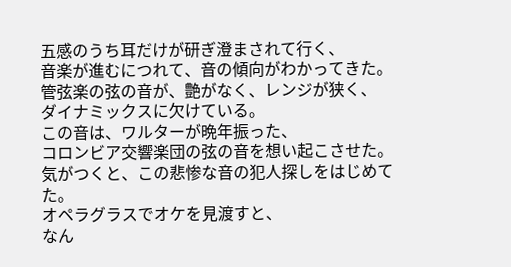五感のうち耳だけが研ぎ澄まされて行く、
音楽が進むにつれて、音の傾向がわかってきた。
管弦楽の弦の音が、艶がなく、レンジが狭く、
ダイナミックスに欠けている。
この音は、ワルターが晩年振った、
コロンビア交響楽団の弦の音を想い起こさせた。
気がつくと、この悲惨な音の犯人探しをはじめてた。
オペラグラスでオケを見渡すと、
なん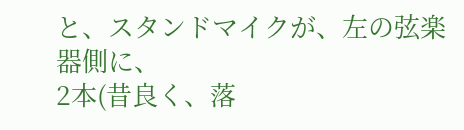と、スタンドマイクが、左の弦楽器側に、
2本(昔良く、落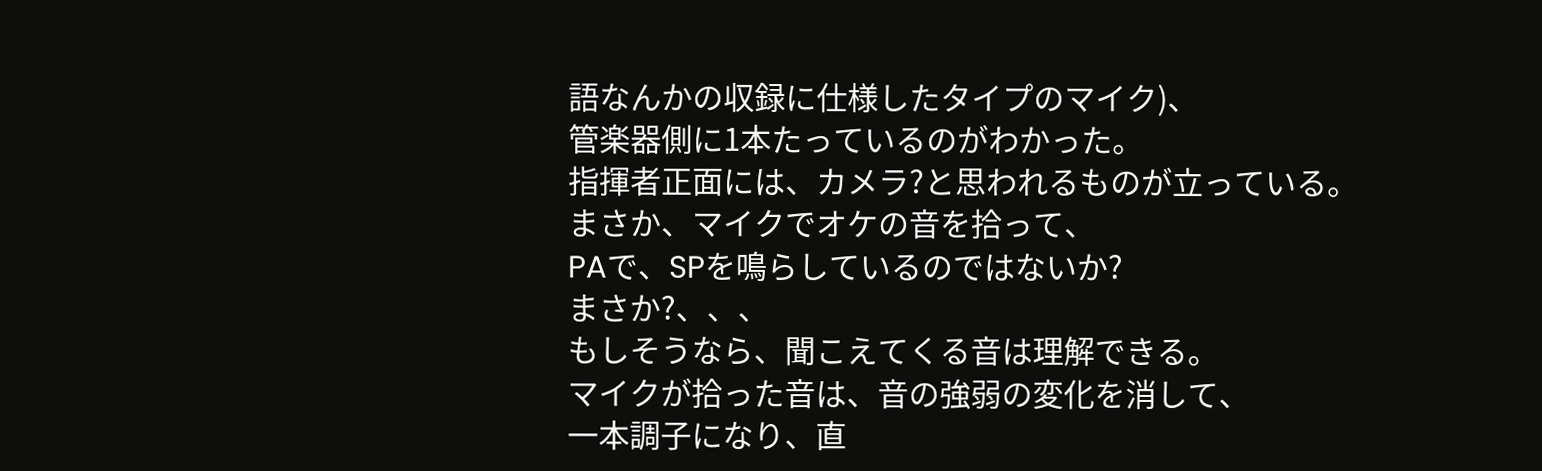語なんかの収録に仕様したタイプのマイク)、
管楽器側に1本たっているのがわかった。
指揮者正面には、カメラ?と思われるものが立っている。
まさか、マイクでオケの音を拾って、
PAで、SPを鳴らしているのではないか?
まさか?、、、
もしそうなら、聞こえてくる音は理解できる。
マイクが拾った音は、音の強弱の変化を消して、
一本調子になり、直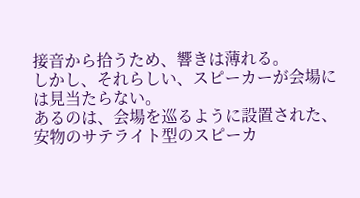接音から拾うため、響きは薄れる。
しかし、それらしい、スピーカーが会場には見当たらない。
あるのは、会場を巡るように設置された、
安物のサテライト型のスピーカ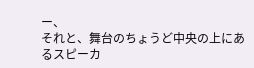ー、
それと、舞台のちょうど中央の上にあるスピーカ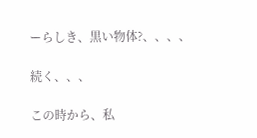ーらしき、黒い物体?、、、、

続く、、、

この時から、私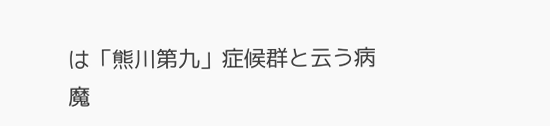は「熊川第九」症候群と云う病魔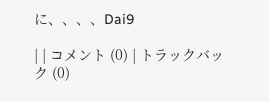に、、、、Dai9

| | コメント (0) | トラックバック (0)